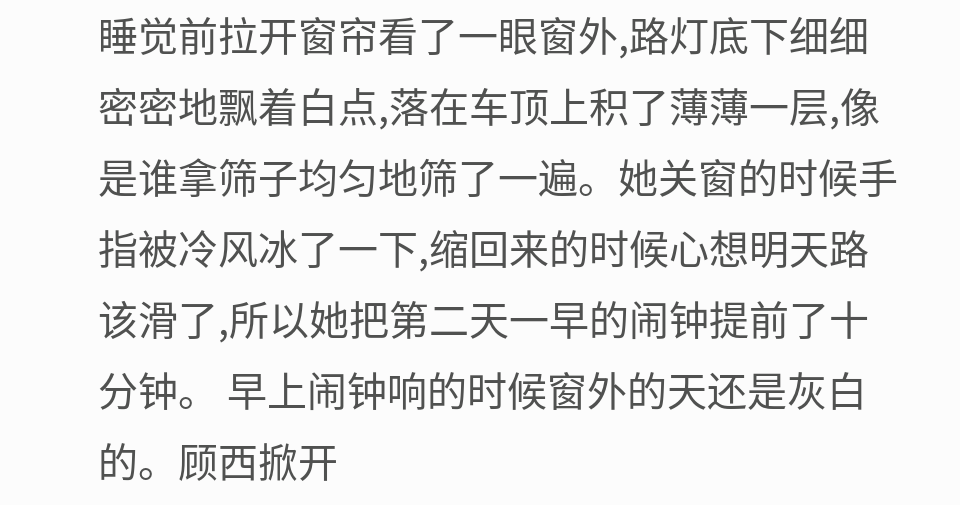睡觉前拉开窗帘看了一眼窗外,路灯底下细细密密地飘着白点,落在车顶上积了薄薄一层,像是谁拿筛子均匀地筛了一遍。她关窗的时候手指被冷风冰了一下,缩回来的时候心想明天路该滑了,所以她把第二天一早的闹钟提前了十分钟。 早上闹钟响的时候窗外的天还是灰白的。顾西掀开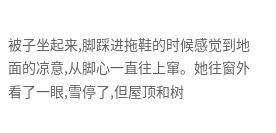被子坐起来,脚踩进拖鞋的时候感觉到地面的凉意,从脚心一直往上窜。她往窗外看了一眼,雪停了,但屋顶和树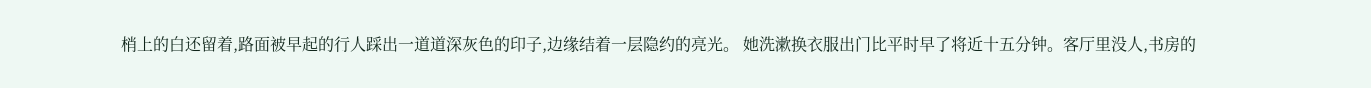梢上的白还留着,路面被早起的行人踩出一道道深灰色的印子,边缘结着一层隐约的亮光。 她洗漱换衣服出门比平时早了将近十五分钟。客厅里没人,书房的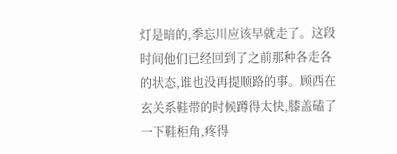灯是暗的,季忘川应该早就走了。这段时间他们已经回到了之前那种各走各的状态,谁也没再提顺路的事。顾西在玄关系鞋带的时候蹲得太快,膝盖磕了一下鞋柜角,疼得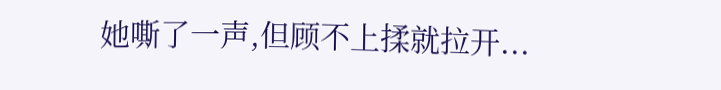她嘶了一声,但顾不上揉就拉开...